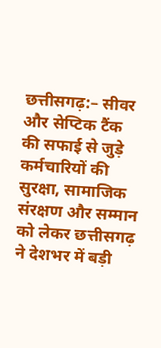छत्तीसगढ़:– सीवर और सेप्टिक टैंक की सफाई से जुड़े कर्मचारियों की सुरक्षा, सामाजिक संरक्षण और सम्मान को लेकर छत्तीसगढ़ ने देशभर में बड़ी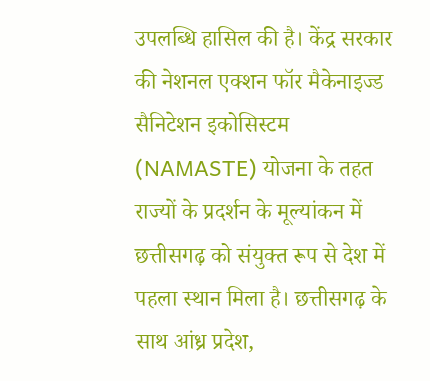उपलब्धि हासिल की है। केंद्र सरकार की नेशनल एक्शन फॉर मैकेनाइज्ड सैनिटेशन इकोसिस्टम (NAMASTE) योजना के तहत राज्यों के प्रदर्शन के मूल्यांकन में छत्तीसगढ़ को संयुक्त रूप से देश में पहला स्थान मिला है। छत्तीसगढ़ के साथ आंध्र प्रदेश,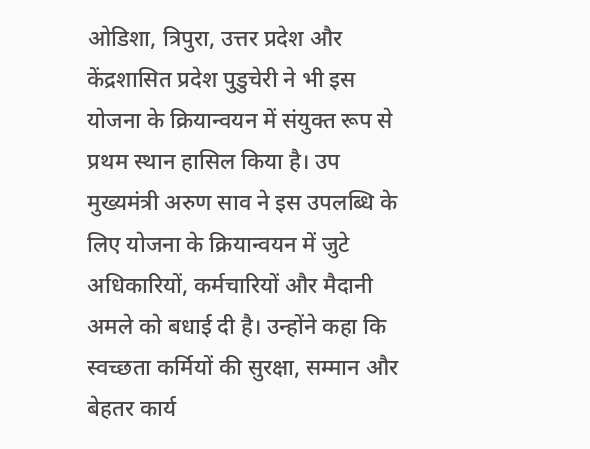ओडिशा, त्रिपुरा, उत्तर प्रदेश और केंद्रशासित प्रदेश पुडुचेरी ने भी इस योजना के क्रियान्वयन में संयुक्त रूप से प्रथम स्थान हासिल किया है। उप मुख्यमंत्री अरुण साव ने इस उपलब्धि के लिए योजना के क्रियान्वयन में जुटे अधिकारियों, कर्मचारियों और मैदानी अमले को बधाई दी है। उन्होंने कहा कि स्वच्छता कर्मियों की सुरक्षा, सम्मान और बेहतर कार्य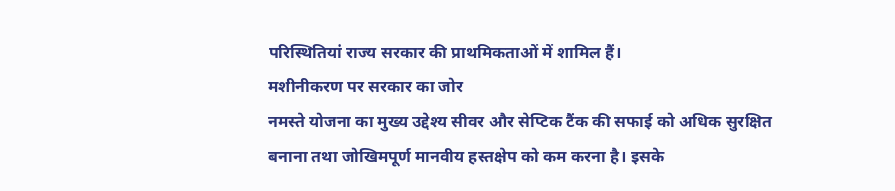परिस्थितियां राज्य सरकार की प्राथमिकताओं में शामिल हैं।
मशीनीकरण पर सरकार का जोर
नमस्ते योजना का मुख्य उद्देश्य सीवर और सेप्टिक टैंक की सफाई को अधिक सुरक्षित बनाना तथा जोखिमपूर्ण मानवीय हस्तक्षेप को कम करना है। इसके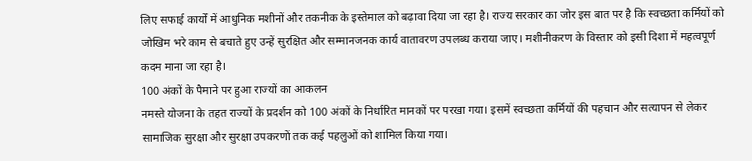लिए सफाई कार्यों में आधुनिक मशीनों और तकनीक के इस्तेमाल को बढ़ावा दिया जा रहा है। राज्य सरकार का जोर इस बात पर है कि स्वच्छता कर्मियों को जोखिम भरे काम से बचाते हुए उन्हें सुरक्षित और सम्मानजनक कार्य वातावरण उपलब्ध कराया जाए। मशीनीकरण के विस्तार को इसी दिशा में महत्वपूर्ण कदम माना जा रहा है।
100 अंकों के पैमाने पर हुआ राज्यों का आकलन
नमस्ते योजना के तहत राज्यों के प्रदर्शन को 100 अंकों के निर्धारित मानकों पर परखा गया। इसमें स्वच्छता कर्मियों की पहचान और सत्यापन से लेकर सामाजिक सुरक्षा और सुरक्षा उपकरणों तक कई पहलुओं को शामिल किया गया।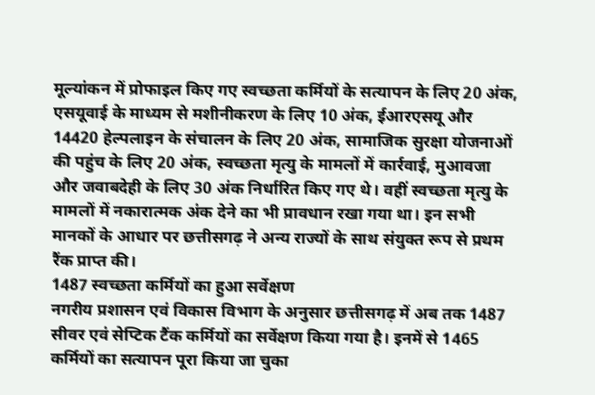मूल्यांकन में प्रोफाइल किए गए स्वच्छता कर्मियों के सत्यापन के लिए 20 अंक, एसयूवाई के माध्यम से मशीनीकरण के लिए 10 अंक, ईआरएसयू और 14420 हेल्पलाइन के संचालन के लिए 20 अंक, सामाजिक सुरक्षा योजनाओं की पहुंच के लिए 20 अंक, स्वच्छता मृत्यु के मामलों में कार्रवाई, मुआवजा और जवाबदेही के लिए 30 अंक निर्धारित किए गए थे। वहीं स्वच्छता मृत्यु के मामलों में नकारात्मक अंक देने का भी प्रावधान रखा गया था। इन सभी मानकों के आधार पर छत्तीसगढ़ ने अन्य राज्यों के साथ संयुक्त रूप से प्रथम रैंक प्राप्त की।
1487 स्वच्छता कर्मियों का हुआ सर्वेक्षण
नगरीय प्रशासन एवं विकास विभाग के अनुसार छत्तीसगढ़ में अब तक 1487 सीवर एवं सेप्टिक टैंक कर्मियों का सर्वेक्षण किया गया है। इनमें से 1465 कर्मियों का सत्यापन पूरा किया जा चुका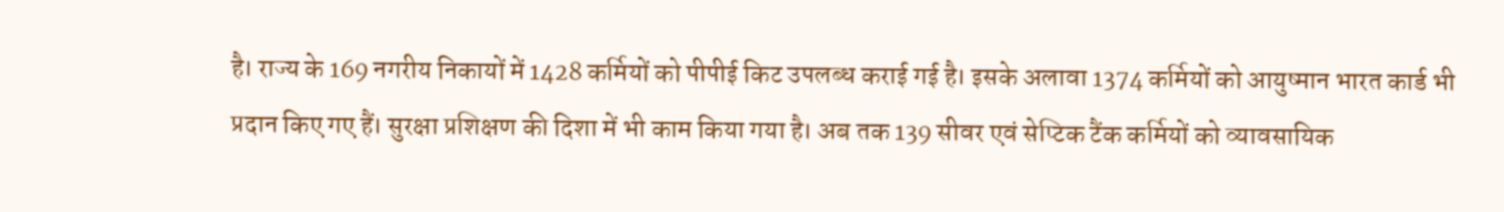है। राज्य के 169 नगरीय निकायों में 1428 कर्मियों को पीपीई किट उपलब्ध कराई गई है। इसके अलावा 1374 कर्मियों को आयुष्मान भारत कार्ड भी प्रदान किए गए हैं। सुरक्षा प्रशिक्षण की दिशा में भी काम किया गया है। अब तक 139 सीवर एवं सेप्टिक टैंक कर्मियों को व्यावसायिक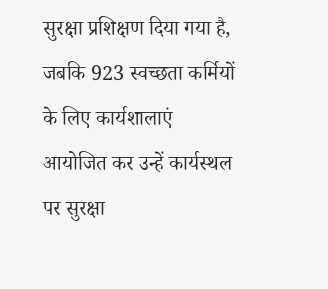सुरक्षा प्रशिक्षण दिया गया है, जबकि 923 स्वच्छता कर्मियों के लिए कार्यशालाएं आयोजित कर उन्हें कार्यस्थल पर सुरक्षा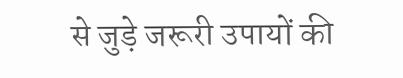से जुड़े जरूरी उपायों की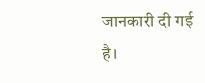जानकारी दी गई है।